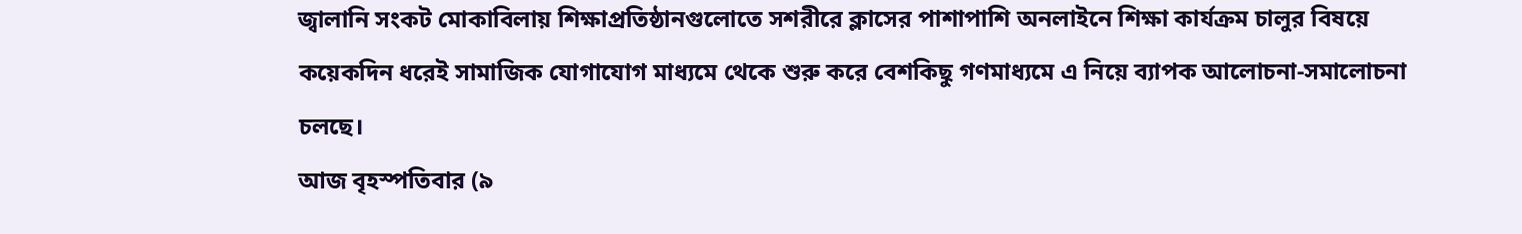জ্বালানি সংকট মোকাবিলায় শিক্ষাপ্রতিষ্ঠানগুলোতে সশরীরে ক্লাসের পাশাপাশি অনলাইনে শিক্ষা কার্যক্রম চালুর বিষয়ে কয়েকদিন ধরেই সামাজিক যোগাযোগ মাধ্যমে থেকে শুরু করে বেশকিছু গণমাধ্যমে এ নিয়ে ব্যাপক আলোচনা-সমালোচনা চলছে।
আজ বৃহস্পতিবার (৯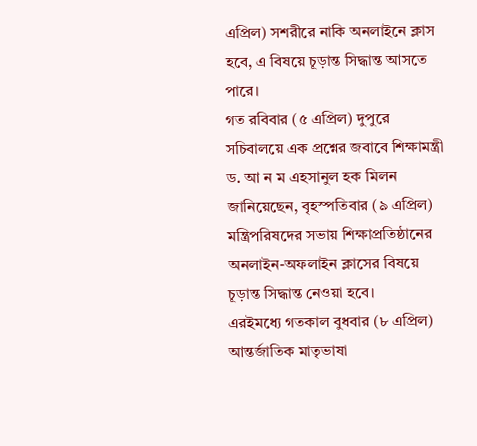এপ্রিল) সশরীরে নাকি অনলাইনে ক্লাস হবে, এ বিষয়ে চূড়ান্ত সিদ্ধান্ত আসতে পারে।
গত রবিবার (৫ এপ্রিল) দুপুরে সচিবালয়ে এক প্রশ্নের জবাবে শিক্ষামন্ত্রী ড. আ ন ম এহসানুল হক মিলন জানিয়েছেন, বৃহস্পতিবার (৯ এপ্রিল) মন্ত্রিপরিষদের সভায় শিক্ষাপ্রতিষ্ঠানের অনলাইন-অফলাইন ক্লাসের বিষয়ে চূড়ান্ত সিদ্ধান্ত নেওয়া হবে।
এরইমধ্যে গতকাল বুধবার (৮ এপ্রিল) আন্তর্জাতিক মাতৃভাষা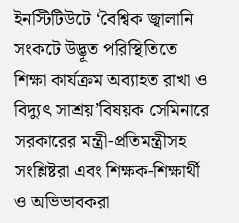ইনস্টিটিউটে ‘বৈশ্বিক জ্বালানি সংকটে উদ্ভূত পরিস্থিতিতে শিক্ষা কার্যক্রম অব্যাহত রাখা ও বিদ্যুৎ সাশ্রয়’বিষয়ক সেমিনারে সরকারের মন্ত্রী-প্রতিমন্ত্রীসহ সংশ্লিষ্টরা এবং শিক্ষক-শিক্ষার্থী ও অভিভাবকরা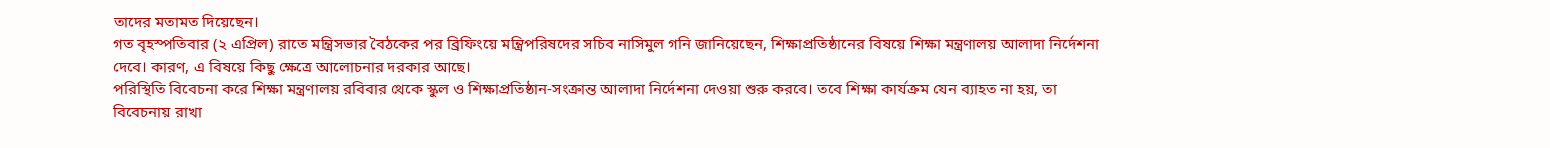তাদের মতামত দিয়েছেন।
গত বৃহস্পতিবার (২ এপ্রিল) রাতে মন্ত্রিসভার বৈঠকের পর ব্রিফিংয়ে মন্ত্রিপরিষদের সচিব নাসিমুল গনি জানিয়েছেন, শিক্ষাপ্রতিষ্ঠানের বিষয়ে শিক্ষা মন্ত্রণালয় আলাদা নির্দেশনা দেবে। কারণ, এ বিষয়ে কিছু ক্ষেত্রে আলোচনার দরকার আছে।
পরিস্থিতি বিবেচনা করে শিক্ষা মন্ত্রণালয় রবিবার থেকে স্কুল ও শিক্ষাপ্রতিষ্ঠান-সংক্রান্ত আলাদা নির্দেশনা দেওয়া শুরু করবে। তবে শিক্ষা কার্যক্রম যেন ব্যাহত না হয়, তা বিবেচনায় রাখা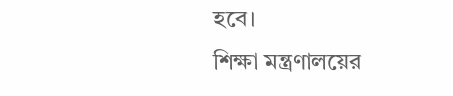হবে।
শিক্ষা মন্ত্রণালয়ের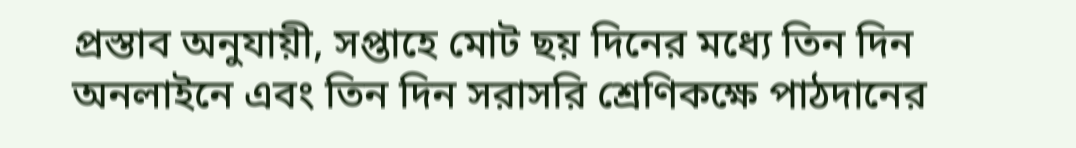প্রস্তাব অনুযায়ী, সপ্তাহে মোট ছয় দিনের মধ্যে তিন দিন অনলাইনে এবং তিন দিন সরাসরি শ্রেণিকক্ষে পাঠদানের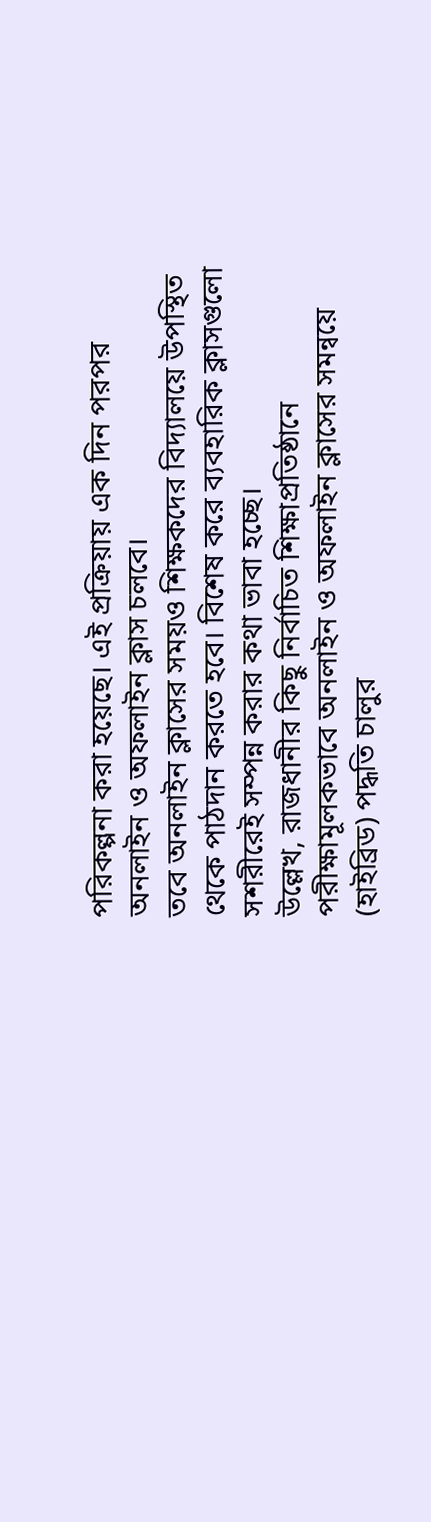পরিকল্পনা করা হয়েছে। এই প্রক্রিয়ায় এক দিন পরপর অনলাইন ও অফলাইন ক্লাস চলবে।
তবে অনলাইন ক্লাসের সময়ও শিক্ষকদের বিদ্যালয়ে উপস্থিত থেকে পাঠদান করতে হবে। বিশেষ করে ব্যবহারিক ক্লাসগুলো সশরীরেই সম্পন্ন করার কথা ভাবা হচ্ছে।
উল্লেখ, রাজধানীর কিছু নির্বাচিত শিক্ষাপ্রতিষ্ঠানে পরীক্ষামূলকভাবে অনলাইন ও অফলাইন ক্লাসের সমন্বয়ে (হাইব্রিড) পদ্ধতি চালুর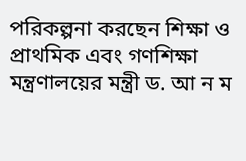পরিকল্পনা করছেন শিক্ষা ও প্রাথমিক এবং গণশিক্ষা মন্ত্রণালয়ের মন্ত্রী ড. আ ন ম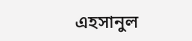এহসানুল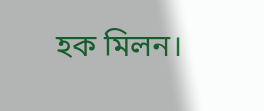হক মিলন।